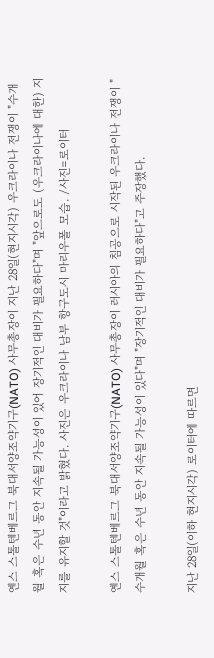옌스 스톨텐베르그 북대서양조약기구(NATO) 사무총장이 지난 28일(현지시각) 우크라이나 전쟁이 "수개월 혹은 수년 동안 지속될 가능성이 있어 장기적인 대비가 필요하다"며 "앞으로도 (우크라이나에 대한) 지지를 유지할 것"이라고 밝혔다. 사진은 우크라이나 남부 항구도시 마리우폴 모습. /사진=로이터

옌스 스톨텐베르그 북대서양조약기구(NATO) 사무총장이 러시아의 침공으로 시작된 우크라이나 전쟁이 "수개월 혹은 수년 동안 지속될 가능성이 있다"며 "장기적인 대비가 필요하다"고 주장했다.

지난 28일(이하 현지시각) 로이터에 따르면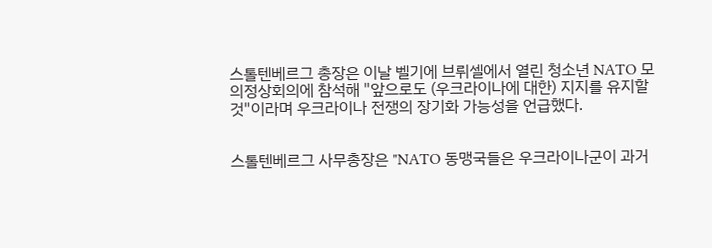스톨텐베르그 총장은 이날 벨기에 브뤼셀에서 열린 청소년 NATO 모의정상회의에 참석해 "앞으로도 (우크라이나에 대한) 지지를 유지할 것"이라며 우크라이나 전쟁의 장기화 가능성을 언급했다.


스톨텐베르그 사무총장은 "NATO 동맹국들은 우크라이나군이 과거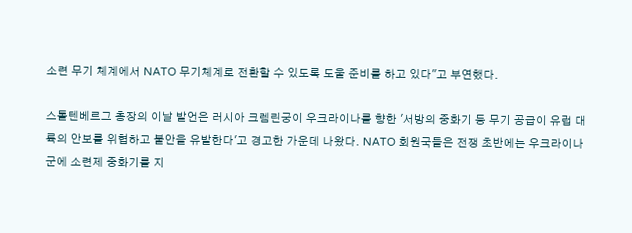소련 무기 체계에서 NATO 무기체계로 전환할 수 있도록 도울 준비를 하고 있다"고 부연했다.

스톨텐베르그 총장의 이날 발언은 러시아 크렘린궁이 우크라이나를 향한 '서방의 중화기 등 무기 공급이 유럽 대륙의 안보를 위협하고 불안을 유발한다'고 경고한 가운데 나왔다. NATO 회원국들은 전쟁 초반에는 우크라이나군에 소련제 중화기를 지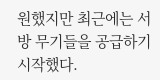원했지만 최근에는 서방 무기들을 공급하기 시작했다.